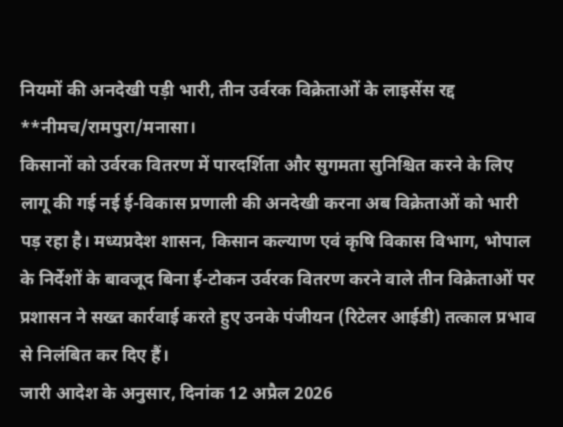नियमों की अनदेखी पड़ी भारी, तीन उर्वरक विक्रेताओं के लाइसेंस रद्द
**नीमच/रामपुरा/मनासा।
किसानों को उर्वरक वितरण में पारदर्शिता और सुगमता सुनिश्चित करने के लिए लागू की गई नई ई-विकास प्रणाली की अनदेखी करना अब विक्रेताओं को भारी पड़ रहा है। मध्यप्रदेश शासन, किसान कल्याण एवं कृषि विकास विभाग, भोपाल के निर्देशों के बावजूद बिना ई-टोकन उर्वरक वितरण करने वाले तीन विक्रेताओं पर प्रशासन ने सख्त कार्रवाई करते हुए उनके पंजीयन (रिटेलर आईडी) तत्काल प्रभाव से निलंबित कर दिए हैं।
जारी आदेश के अनुसार, दिनांक 12 अप्रैल 2026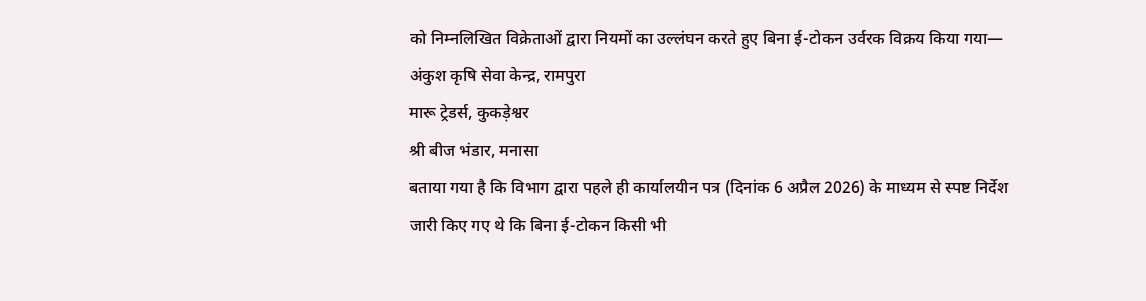को निम्नलिखित विक्रेताओं द्वारा नियमों का उल्लंघन करते हुए बिना ई-टोकन उर्वरक विक्रय किया गया—
अंकुश कृषि सेवा केन्द्र, रामपुरा
मारू ट्रेडर्स, कुकड़ेश्वर
श्री बीज भंडार, मनासा
बताया गया है कि विभाग द्वारा पहले ही कार्यालयीन पत्र (दिनांक 6 अप्रैल 2026) के माध्यम से स्पष्ट निर्देश जारी किए गए थे कि बिना ई-टोकन किसी भी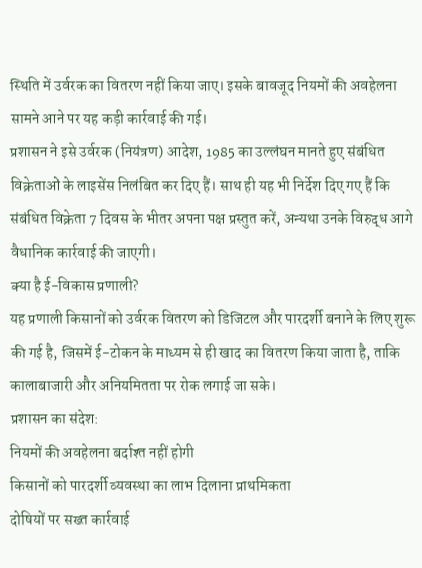स्थिति में उर्वरक का वितरण नहीं किया जाए। इसके बावजूद नियमों की अवहेलना सामने आने पर यह कड़ी कार्रवाई की गई।
प्रशासन ने इसे उर्वरक (नियंत्रण) आदेश, 1985 का उल्लंघन मानते हुए संबंधित विक्रेताओं के लाइसेंस निलंबित कर दिए हैं। साथ ही यह भी निर्देश दिए गए हैं कि संबंधित विक्रेता 7 दिवस के भीतर अपना पक्ष प्रस्तुत करें, अन्यथा उनके विरुद्ध आगे वैधानिक कार्रवाई की जाएगी।
क्या है ई-विकास प्रणाली?
यह प्रणाली किसानों को उर्वरक वितरण को डिजिटल और पारदर्शी बनाने के लिए शुरू की गई है, जिसमें ई-टोकन के माध्यम से ही खाद का वितरण किया जाता है, ताकि कालाबाजारी और अनियमितता पर रोक लगाई जा सके।
प्रशासन का संदेश:
नियमों की अवहेलना बर्दाश्त नहीं होगी
किसानों को पारदर्शी व्यवस्था का लाभ दिलाना प्राथमिकता
दोषियों पर सख्त कार्रवाई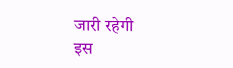जारी रहेगी
इस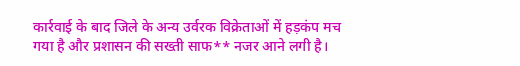कार्रवाई के बाद जिले के अन्य उर्वरक विक्रेताओं में हड़कंप मच गया है और प्रशासन की सख्ती साफ** नजर आने लगी है।